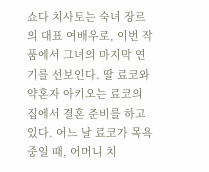쇼다 치사토는 숙녀 장르의 대표 여배우로, 이번 작품에서 그녀의 마지막 연기를 선보인다. 딸 료코와 약혼자 아키오는 료코의 집에서 결혼 준비를 하고 있다. 어느 날 료코가 목욕 중일 때, 어머니 치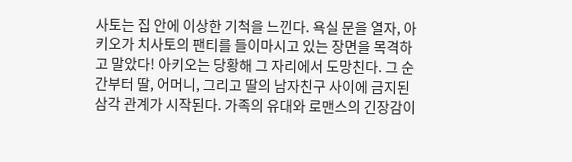사토는 집 안에 이상한 기척을 느낀다. 욕실 문을 열자, 아키오가 치사토의 팬티를 들이마시고 있는 장면을 목격하고 말았다! 아키오는 당황해 그 자리에서 도망친다. 그 순간부터 딸, 어머니, 그리고 딸의 남자친구 사이에 금지된 삼각 관계가 시작된다. 가족의 유대와 로맨스의 긴장감이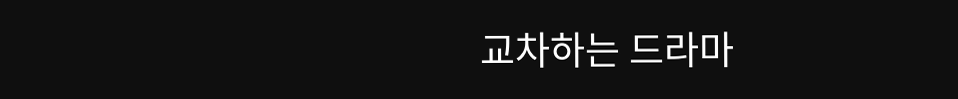교차하는 드라마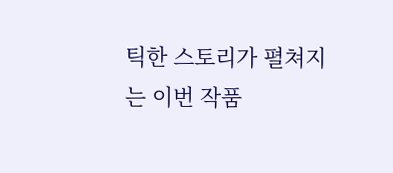틱한 스토리가 펼쳐지는 이번 작품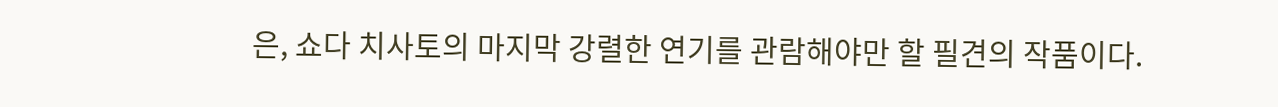은, 쇼다 치사토의 마지막 강렬한 연기를 관람해야만 할 필견의 작품이다.